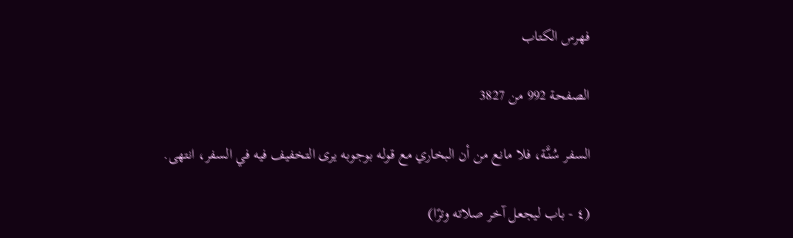فهرس الكتاب

الصفحة 992 من 3827

السفر سُنَّة، فلا مانع من أن البخاري مع قوله بوجوبه يرى التخفيف فيه في السفر، انتهى.

(٤ - باب ليجعل آخر صلاته وترًا)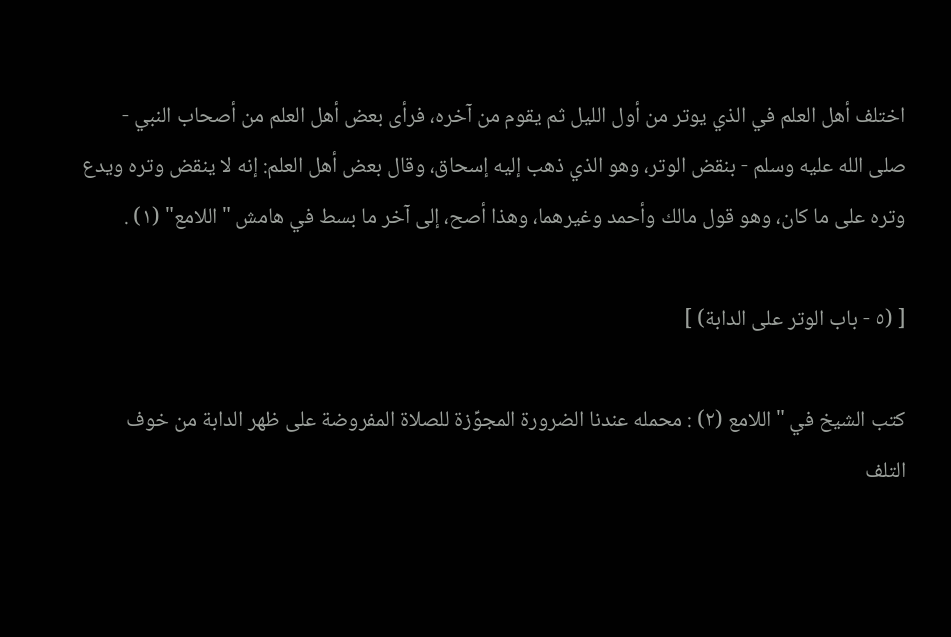اختلف أهل العلم في الذي يوتر من أول الليل ثم يقوم من آخره، فرأى بعض أهل العلم من أصحاب النبي - صلى الله عليه وسلم - بنقض الوتر، وهو الذي ذهب إليه إسحاق، وقال بعض أهل العلم: إنه لا ينقض وتره ويدع وتره على ما كان، وهو قول مالك وأحمد وغيرهما، وهذا أصح، إلى آخر ما بسط في هامش "اللامع" (١) .

[ (٥ - باب الوتر على الدابة) ]

كتب الشيخ في "اللامع (٢) : محمله عندنا الضرورة المجوِّزة للصلاة المفروضة على ظهر الدابة من خوف التلف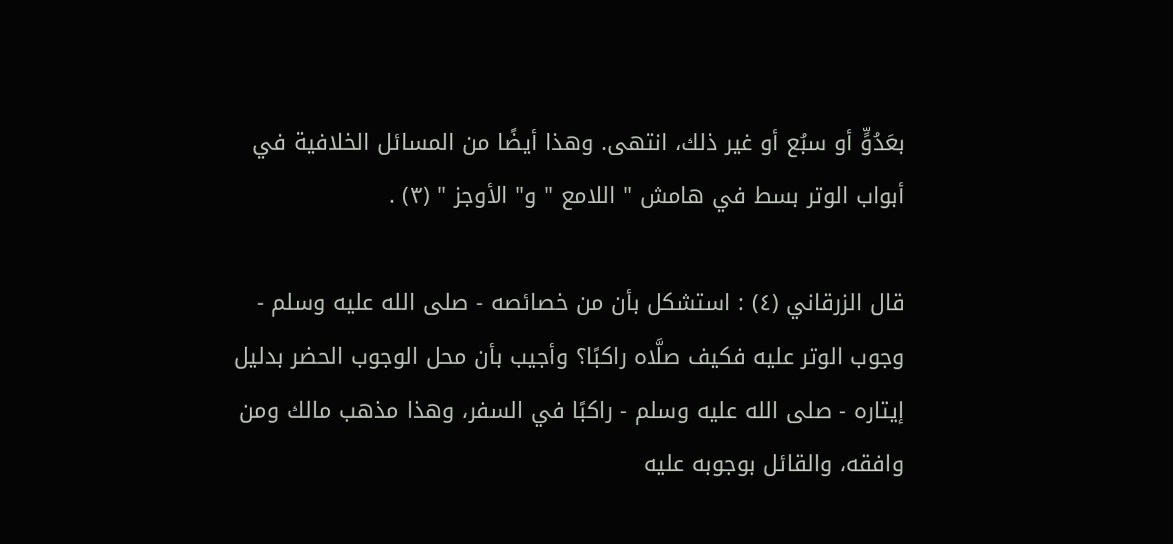بعَدُوٍّ أو سبُع أو غير ذلك، انتهى. وهذا أيضًا من المسائل الخلافية في أبواب الوتر بسط في هامش " اللامع " و" الأوجز " (٣) .

قال الزرقاني (٤) : استشكل بأن من خصائصه - صلى الله عليه وسلم - وجوب الوتر عليه فكيف صلَّاه راكبًا؟ وأجيب بأن محل الوجوب الحضر بدليل إيتاره - صلى الله عليه وسلم - راكبًا في السفر، وهذا مذهب مالك ومن وافقه، والقائل بوجوبه عليه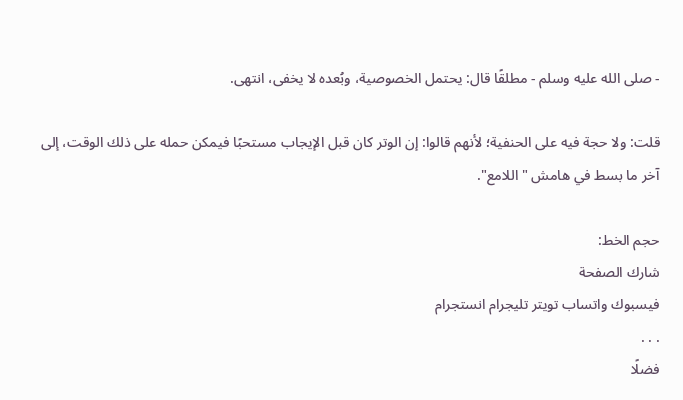- صلى الله عليه وسلم - مطلقًا قال: يحتمل الخصوصية، وبُعده لا يخفى، انتهى.

قلت: ولا حجة فيه على الحنفية؛ لأنهم قالوا: إن الوتر كان قبل الإيجاب مستحبًا فيمكن حمله على ذلك الوقت، إلى آخر ما بسط في هامش " اللامع".

حجم الخط:
شارك الصفحة
فيسبوك واتساب تويتر تليجرام انستجرام
. . .
فضلًا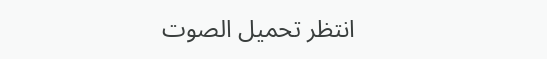انتظر تحميل الصوت